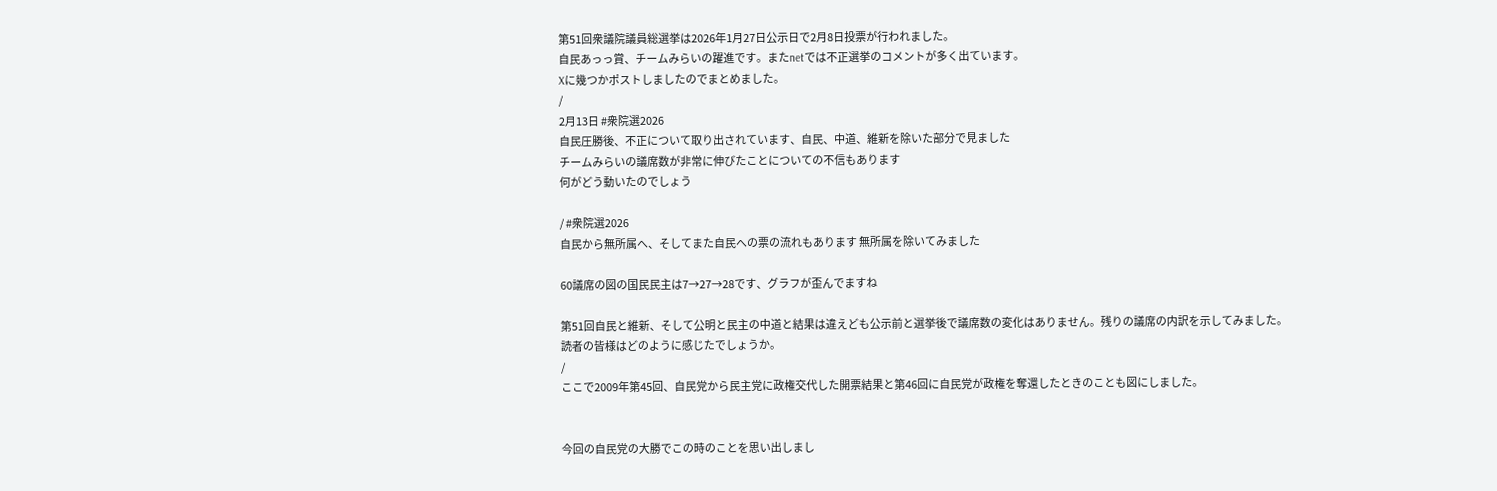第51回衆議院議員総選挙は2026年1月27日公示日で2月8日投票が行われました。
自民あっっ賞、チームみらいの躍進です。またnetでは不正選挙のコメントが多く出ています。
Xに幾つかポストしましたのでまとめました。
/
2月13日 #衆院選2026
自民圧勝後、不正について取り出されています、自民、中道、維新を除いた部分で見ました
チームみらいの議席数が非常に伸びたことについての不信もあります
何がどう動いたのでしょう

/ #衆院選2026
自民から無所属へ、そしてまた自民への票の流れもあります 無所属を除いてみました

60議席の図の国民民主は7→27→28です、グラフが歪んでますね

第51回自民と維新、そして公明と民主の中道と結果は違えども公示前と選挙後で議席数の変化はありません。残りの議席の内訳を示してみました。
読者の皆様はどのように感じたでしょうか。
/
ここで2009年第45回、自民党から民主党に政権交代した開票結果と第46回に自民党が政権を奪還したときのことも図にしました。


今回の自民党の大勝でこの時のことを思い出しまし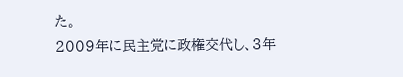た。
2009年に民主党に政権交代し、3年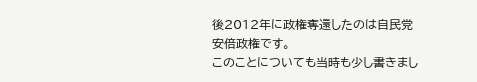後2012年に政権奪還したのは自民党安倍政権です。
このことについても当時も少し書きまし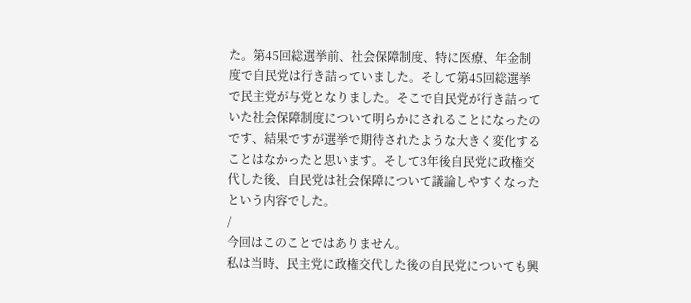た。第45回総選挙前、社会保障制度、特に医療、年金制度で自民党は行き詰っていました。そして第45回総選挙で民主党が与党となりました。そこで自民党が行き詰っていた社会保障制度について明らかにされることになったのです、結果ですが選挙で期待されたような大きく変化することはなかったと思います。そして3年後自民党に政権交代した後、自民党は社会保障について議論しやすくなったという内容でした。
/
今回はこのことではありません。
私は当時、民主党に政権交代した後の自民党についても興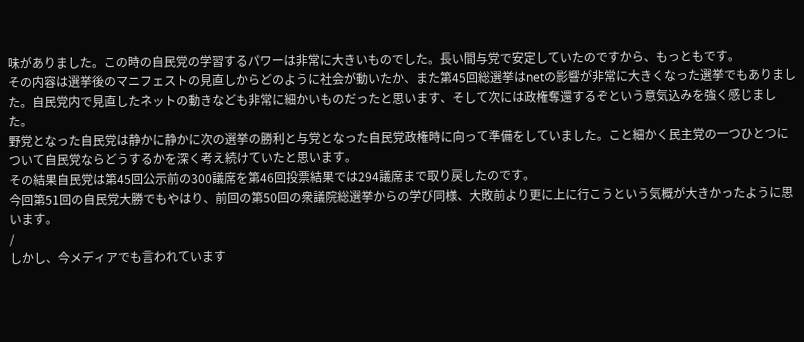味がありました。この時の自民党の学習するパワーは非常に大きいものでした。長い間与党で安定していたのですから、もっともです。
その内容は選挙後のマニフェストの見直しからどのように社会が動いたか、また第45回総選挙はnetの影響が非常に大きくなった選挙でもありました。自民党内で見直したネットの動きなども非常に細かいものだったと思います、そして次には政権奪還するぞという意気込みを強く感じました。
野党となった自民党は静かに静かに次の選挙の勝利と与党となった自民党政権時に向って準備をしていました。こと細かく民主党の一つひとつについて自民党ならどうするかを深く考え続けていたと思います。
その結果自民党は第45回公示前の300議席を第46回投票結果では294議席まで取り戻したのです。
今回第51回の自民党大勝でもやはり、前回の第50回の衆議院総選挙からの学び同様、大敗前より更に上に行こうという気概が大きかったように思います。
/
しかし、今メディアでも言われています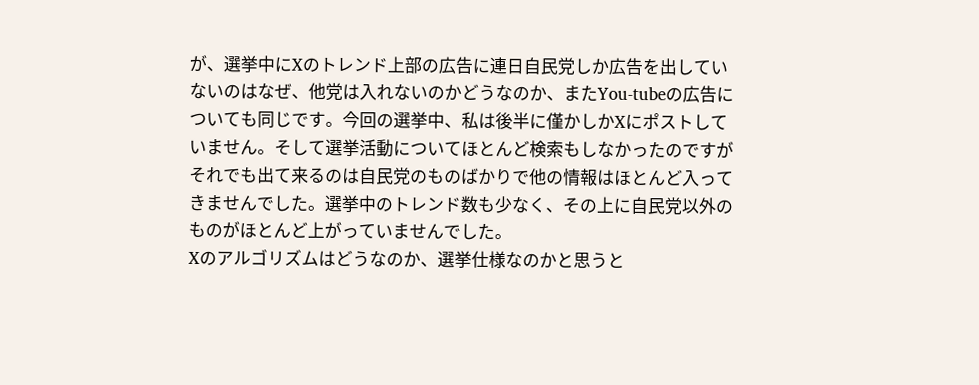が、選挙中にXのトレンド上部の広告に連日自民党しか広告を出していないのはなぜ、他党は入れないのかどうなのか、またYou-tubeの広告についても同じです。今回の選挙中、私は後半に僅かしかXにポストしていません。そして選挙活動についてほとんど検索もしなかったのですがそれでも出て来るのは自民党のものばかりで他の情報はほとんど入ってきませんでした。選挙中のトレンド数も少なく、その上に自民党以外のものがほとんど上がっていませんでした。
Xのアルゴリズムはどうなのか、選挙仕様なのかと思うと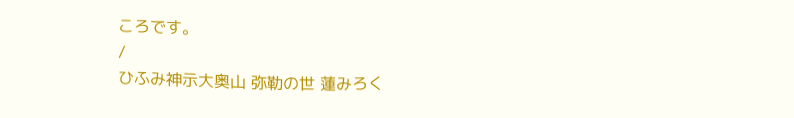ころです。
/
ひふみ神示大奥山 弥勒の世 蓮みろく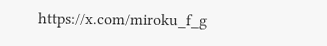https://x.com/miroku_f_g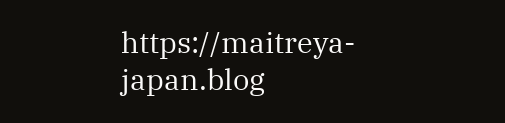https://maitreya-japan.blog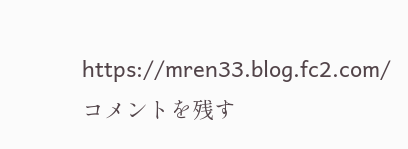https://mren33.blog.fc2.com/
コメントを残す